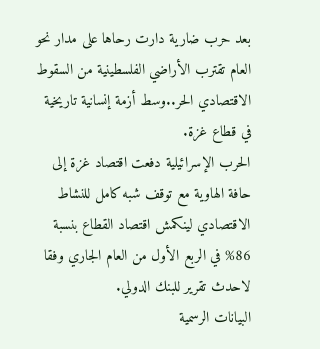بعد حرب ضارية دارت رحاها على مدار نحو العام تقترب الأراضي الفلسطينية من السقوط الاقتصادي الحر..وسط أزمة إنسانية تاريخية في قطاع غزة.
الحرب الإسرائيلية دفعت اقتصاد غزة إلى حافة الهاوية مع توقف شبه كامل للنشاط الاقتصادي لينكمش اقتصاد القطاع بنسبة 86% في الربع الأول من العام الجاري وفقا لاحدث تقرير للبنك الدولي.
البيانات الرسمية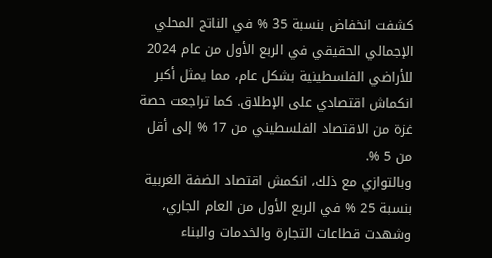كشفت انخفاض بنسبة 35 % في الناتج المحلي الإجمالي الحقيقي في الربع الأول من عام 2024 للأراضي الفلسطينية بشكل عام، مما يمثل أكبر انكماش اقتصادي على الإطلاق. كما تراجعت حصة غزة من الاقتصاد الفلسطيني من 17 % إلى أقل من 5 %.
وبالتوازي مع ذلك، انكمش اقتصاد الضفة الغربية بنسبة 25 % في الربع الأول من العام الجاري، وشهدت قطاعات التجارة والخدمات والبناء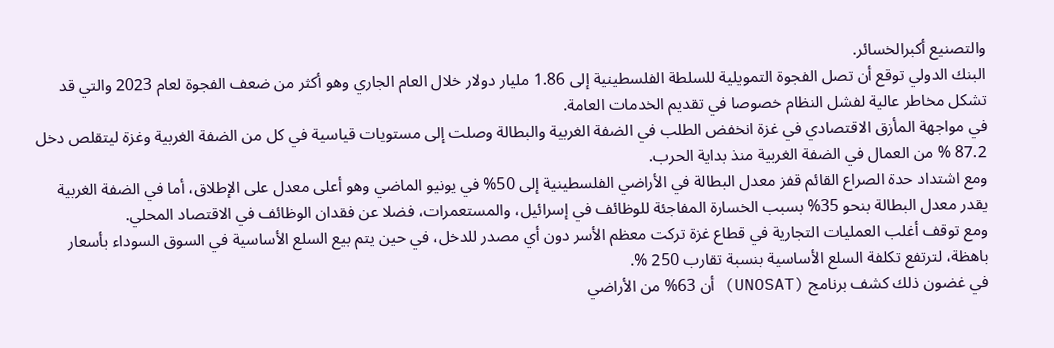والتصنيع أكبرالخسائر.
البنك الدولي توقع أن تصل الفجوة التمويلية للسلطة الفلسطينية إلى 1.86 مليار دولار خلال العام الجاري وهو أكثر من ضعف الفجوة لعام 2023 والتي قد تشكل مخاطر عالية لفشل النظام خصوصا في تقديم الخدمات العامة.
في مواجهة المأزق الاقتصادي في غزة انخفض الطلب في الضفة الغربية والبطالة وصلت إلى مستويات قياسية في كل من الضفة الغربية وغزة ليتقلص دخل 87.2 % من العمال في الضفة الغربية منذ بداية الحرب.
ومع اشتداد حدة الصراع القائم قفز معدل البطالة في الأراضي الفلسطينية إلى 50% في يونيو الماضي وهو أعلى معدل على الإطلاق، أما في الضفة الغربية يقدر معدل البطالة بنحو 35% بسبب الخسارة المفاجئة للوظائف في إسرائيل، والمستعمرات، فضلا عن فقدان الوظائف في الاقتصاد المحلي.
ومع توقف أغلب العمليات التجارية في قطاع غزة تركت معظم الأسر دون أي مصدر للدخل، في حين يتم بيع السلع الأساسية في السوق السوداء بأسعار باهظة، لترتفع تكلفة السلع الأساسية بنسبة تقارب 250 %.
في غضون ذلك كشف برنامج (UNOSAT) أن 63% من الأراضي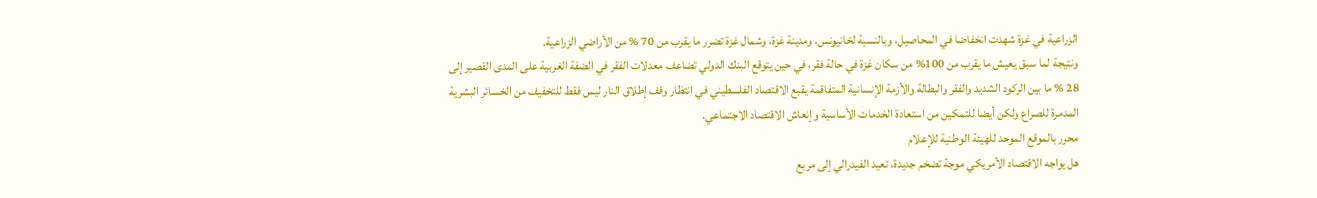الزراعية في غزة شهدت انخفاضا في المحاصيل، وبالنسبة لخانيونس، ومدينة غزة، وشمال غزة تضرر ما يقرب من 70 % من الأراضي الزراعية.
ونتيجة لما سبق يعيش ما يقرب من 100% من سكان غزة في حالة فقر، في حين يتوقع البنك الدولي تضاعف معدلات الفقر في الضفة الغربية على المدى القصير إلى 28 % ما بين الركود الشديد والفقر والبطالة والأزمة الإنسانية المتفاقمة يقبع الاقتصاد الفلسطيني في انتظار وقف إطلاق النار ليس فقط للتخفيف من الخسائر البشرية المدمرة للصراع ولكن أيضا للتمكين من استعادة الخدمات الأساسية وإنعاش الاقتصاد الاجتماعي.
محرر بالموقع الموحد للهيئة الوطنية للإعلام
هل يواجه الاقتصاد الأمريكي موجة تضخم جديدة، تعيد الفيدرالي إلى مربع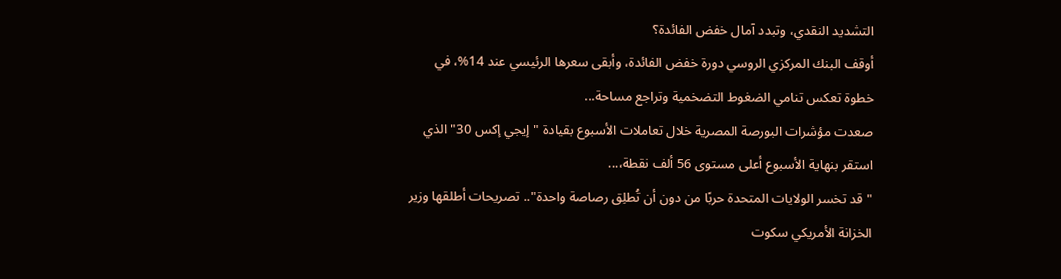التشديد النقدي، وتبدد آمال خفض الفائدة؟
أوقف البنك المركزي الروسي دورة خفض الفائدة، وأبقى سعرها الرئيسي عند 14%، في خطوة تعكس تنامي الضغوط التضخمية وتراجع مساحة...
صعدت مؤشرات البورصة المصرية خلال تعاملات الأسبوع بقيادة "إيجي إكس 30" الذي استقر بنهاية الأسبوع أعلى مستوى 56 ألف نقطة،...
"قد تخسر الولايات المتحدة حربًا من دون أن تُطلِق رصاصة واحدة".. تصريحات أطلقها وزير الخزانة الأمريكي سكوت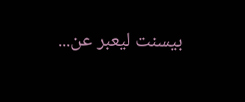بيسنت ليعبر عن...